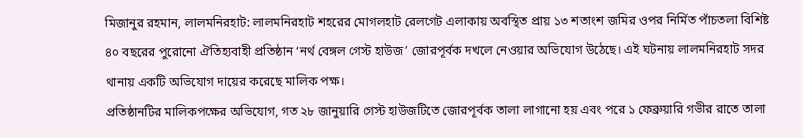মিজানুর রহমান, লালমনিরহাট: লালমনিরহাট শহরের মোগলহাট রেলগেট এলাকায় অবস্থিত প্রায় ১৩ শতাংশ জমির ওপর নির্মিত পাঁচতলা বিশিষ্ট ৪০ বছরের পুরোনো ঐতিহ্যবাহী প্রতিষ্ঠান ‘নর্থ বেঙ্গল গেস্ট হাউজ’ জোরপূর্বক দখলে নেওয়ার অভিযোগ উঠেছে। এই ঘটনায় লালমনিরহাট সদর থানায় একটি অভিযোগ দায়ের করেছে মালিক পক্ষ।
প্রতিষ্ঠানটির মালিকপক্ষের অভিযোগ, গত ২৮ জানুয়ারি গেস্ট হাউজটিতে জোরপূর্বক তালা লাগানো হয় এবং পরে ১ ফেব্রুয়ারি গভীর রাতে তালা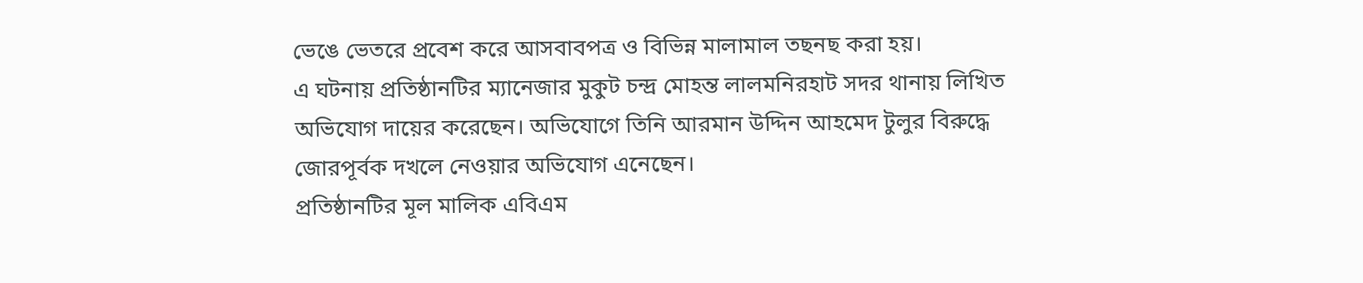ভেঙে ভেতরে প্রবেশ করে আসবাবপত্র ও বিভিন্ন মালামাল তছনছ করা হয়।
এ ঘটনায় প্রতিষ্ঠানটির ম্যানেজার মুকুট চন্দ্র মোহন্ত লালমনিরহাট সদর থানায় লিখিত অভিযোগ দায়ের করেছেন। অভিযোগে তিনি আরমান উদ্দিন আহমেদ টুলুর বিরুদ্ধে জোরপূর্বক দখলে নেওয়ার অভিযোগ এনেছেন।
প্রতিষ্ঠানটির মূল মালিক এবিএম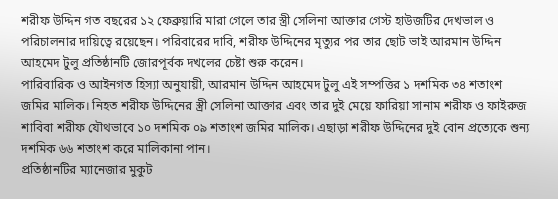শরীফ উদ্দিন গত বছরের ১২ ফেব্রুয়ারি মারা গেলে তার স্ত্রী সেলিনা আক্তার গেস্ট হাউজটির দেখভাল ও পরিচালনার দায়িত্বে রয়েছেন। পরিবারের দাবি, শরীফ উদ্দিনের মৃত্যুর পর তার ছোট ভাই আরমান উদ্দিন আহমেদ টুলু প্রতিষ্ঠানটি জোরপূর্বক দখলের চেষ্টা শুরু করেন।
পারিবারিক ও আইনগত হিস্যা অনুযায়ী, আরমান উদ্দিন আহমেদ টুলু এই সম্পত্তির ১ দশমিক ৩৪ শতাংশ জমির মালিক। নিহত শরীফ উদ্দিনের স্ত্রী সেলিনা আক্তার এবং তার দুই মেয়ে ফারিয়া সানাম শরীফ ও ফাইরুজ শাবিবা শরীফ যৌথভাবে ১০ দশমিক ০৯ শতাংশ জমির মালিক। এছাড়া শরীফ উদ্দিনের দুই বোন প্রত্যেকে শুন্য দশমিক ৬৬ শতাংশ করে মালিকানা পান।
প্রতিষ্ঠানটির ম্যানেজার মুকুট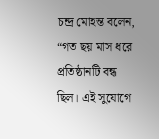চন্দ্র মোহন্ত বলেন, “গত ছয় মাস ধরে প্রতিষ্ঠানটি বন্ধ ছিল। এই সুযোগে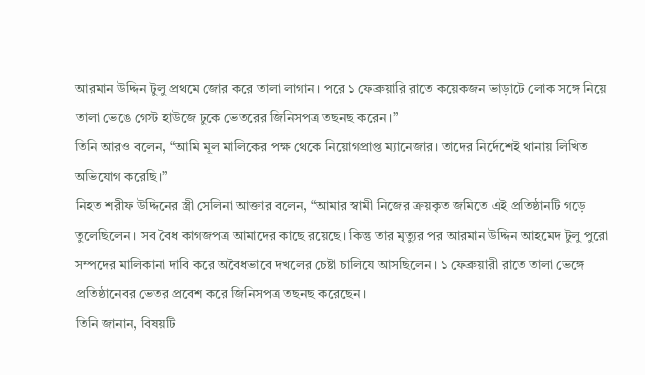আরমান উদ্দিন টুলু প্রথমে জোর করে তালা লাগান। পরে ১ ফেব্রুয়ারি রাতে কয়েকজন ভাড়াটে লোক সঙ্গে নিয়ে তালা ভেঙে গেস্ট হাউজে ঢুকে ভেতরের জিনিসপত্র তছনছ করেন।”
তিনি আরও বলেন, “আমি মূল মালিকের পক্ষ থেকে নিয়োগপ্রাপ্ত ম্যানেজার। তাদের নির্দেশেই থানায় লিখিত অভিযোগ করেছি।”
নিহত শরীফ উদ্দিনের স্ত্রী সেলিনা আক্তার বলেন, “আমার স্বামী নিজের ক্রয়কৃত জমিতে এই প্রতিষ্ঠানটি গড়ে তুলেছিলেন। সব বৈধ কাগজপত্র আমাদের কাছে রয়েছে। কিন্তু তার মৃত্যুর পর আরমান উদ্দিন আহমেদ টুলু পুরো সম্পদের মালিকানা দাবি করে অবৈধভাবে দখলের চেষ্টা চালিযে আসছিলেন। ১ ফেব্রুয়ারী রাতে তালা ভেঙ্গে প্রতিষ্ঠানেবর ভেতর প্রবেশ করে জিনিসপত্র তছনছ করেছেন।
তিনি জানান, বিষয়টি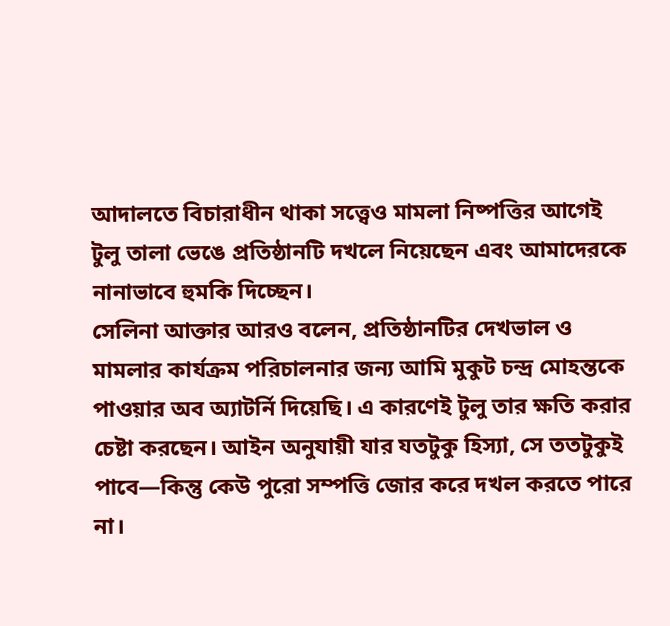আদালতে বিচারাধীন থাকা সত্ত্বেও মামলা নিষ্পত্তির আগেই টুলু তালা ভেঙে প্রতিষ্ঠানটি দখলে নিয়েছেন এবং আমাদেরকে নানাভাবে হুমকি দিচ্ছেন।
সেলিনা আক্তার আরও বলেন, প্রতিষ্ঠানটির দেখভাল ও মামলার কার্যক্রম পরিচালনার জন্য আমি মুকুট চন্দ্র মোহন্তকে পাওয়ার অব অ্যাটর্নি দিয়েছি। এ কারণেই টুলু তার ক্ষতি করার চেষ্টা করছেন। আইন অনুযায়ী যার যতটুকু হিস্যা, সে ততটুকুই পাবে—কিন্তু কেউ পুরো সম্পত্তি জোর করে দখল করতে পারে না।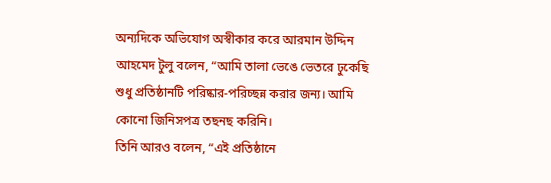অন্যদিকে অভিযোগ অস্বীকার করে আরমান উদ্দিন আহমেদ টুলু বলেন, “আমি তালা ভেঙে ভেতরে ঢুকেছি শুধু প্রতিষ্ঠানটি পরিষ্কার-পরিচ্ছন্ন করার জন্য। আমি কোনো জিনিসপত্র তছনছ করিনি।
তিনি আরও বলেন, “এই প্রতিষ্ঠানে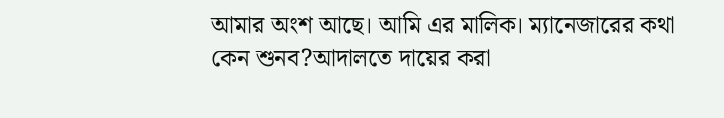আমার অংশ আছে। আমি এর মালিক। ম্যানেজারের কথা কেন শুনব?আদালতে দায়ের করা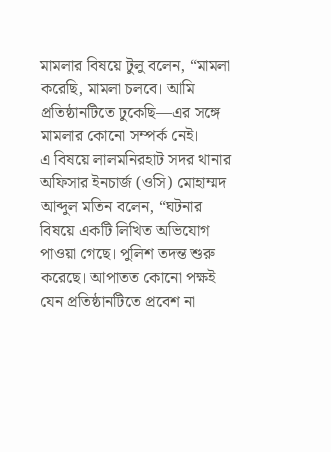মামলার বিষয়ে টুলু বলেন, “মামলা করেছি, মামলা চলবে। আমি প্রতিষ্ঠানটিতে ঢুকেছি—এর সঙ্গে মামলার কোনো সম্পর্ক নেই।
এ বিষয়ে লালমনিরহাট সদর থানার অফিসার ইনচার্জ (ওসি) মোহাম্মদ আব্দুল মতিন বলেন, “ঘটনার বিষয়ে একটি লিখিত অভিযোগ পাওয়া গেছে। পুলিশ তদন্ত শুরু করেছে। আপাতত কোনো পক্ষই যেন প্রতিষ্ঠানটিতে প্রবেশ না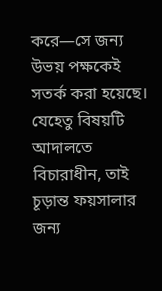করে—সে জন্য উভয় পক্ষকেই সতর্ক করা হয়েছে। যেহেতু বিষয়টি আদালতে বিচারাধীন, তাই চূড়ান্ত ফয়সালার জন্য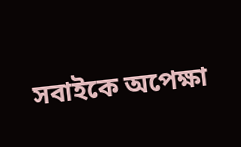সবাইকে অপেক্ষা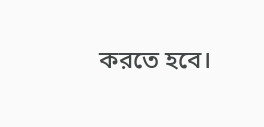করতে হবে।